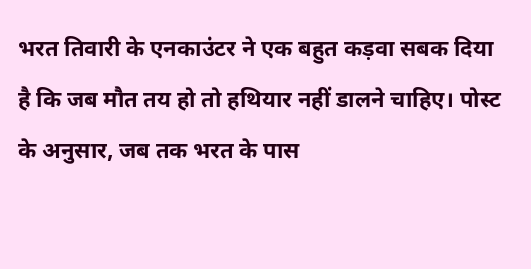भरत तिवारी के एनकाउंटर ने एक बहुत कड़वा सबक दिया है कि जब मौत तय हो तो हथियार नहीं डालने चाहिए। पोस्ट के अनुसार, जब तक भरत के पास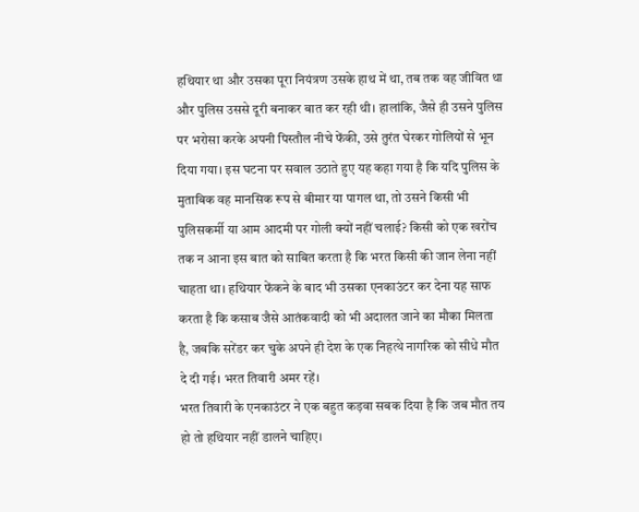हथियार था और उसका पूरा नियंत्रण उसके हाथ में था, तब तक वह जीवित था और पुलिस उससे दूरी बनाकर बात कर रही थी। हालांकि, जैसे ही उसने पुलिस पर भरोसा करके अपनी पिस्तौल नीचे फेंकी, उसे तुरंत घेरकर गोलियों से भून दिया गया। इस घटना पर सवाल उठाते हुए यह कहा गया है कि यदि पुलिस के मुताबिक वह मानसिक रूप से बीमार या पागल था, तो उसने किसी भी पुलिसकर्मी या आम आदमी पर गोली क्यों नहीं चलाई? किसी को एक खरोंच तक न आना इस बात को साबित करता है कि भरत किसी की जान लेना नहीं चाहता था। हथियार फेंकने के बाद भी उसका एनकाउंटर कर देना यह साफ करता है कि कसाब जैसे आतंकवादी को भी अदालत जाने का मौका मिलता है, जबकि सरेंडर कर चुके अपने ही देश के एक निहत्थे नागरिक को सीधे मौत दे दी गई। भरत तिवारी अमर रहें।
भरत तिवारी के एनकाउंटर ने एक बहुत कड़वा सबक दिया है कि जब मौत तय हो तो हथियार नहीं डालने चाहिए।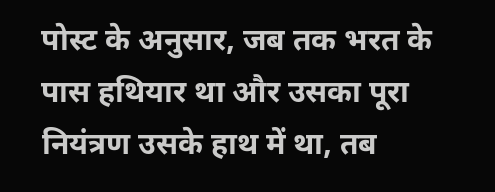पोस्ट के अनुसार, जब तक भरत के पास हथियार था और उसका पूरा नियंत्रण उसके हाथ में था, तब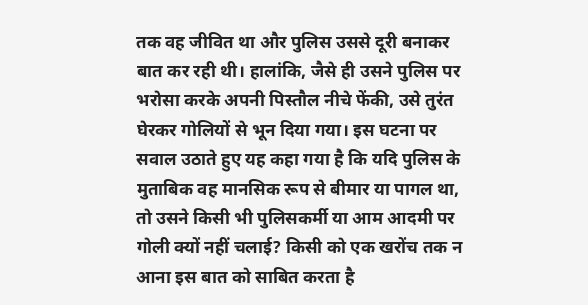तक वह जीवित था और पुलिस उससे दूरी बनाकर बात कर रही थी। हालांकि, जैसे ही उसने पुलिस पर भरोसा करके अपनी पिस्तौल नीचे फेंकी, उसे तुरंत घेरकर गोलियों से भून दिया गया। इस घटना पर सवाल उठाते हुए यह कहा गया है कि यदि पुलिस के मुताबिक वह मानसिक रूप से बीमार या पागल था, तो उसने किसी भी पुलिसकर्मी या आम आदमी पर गोली क्यों नहीं चलाई? किसी को एक खरोंच तक न आना इस बात को साबित करता है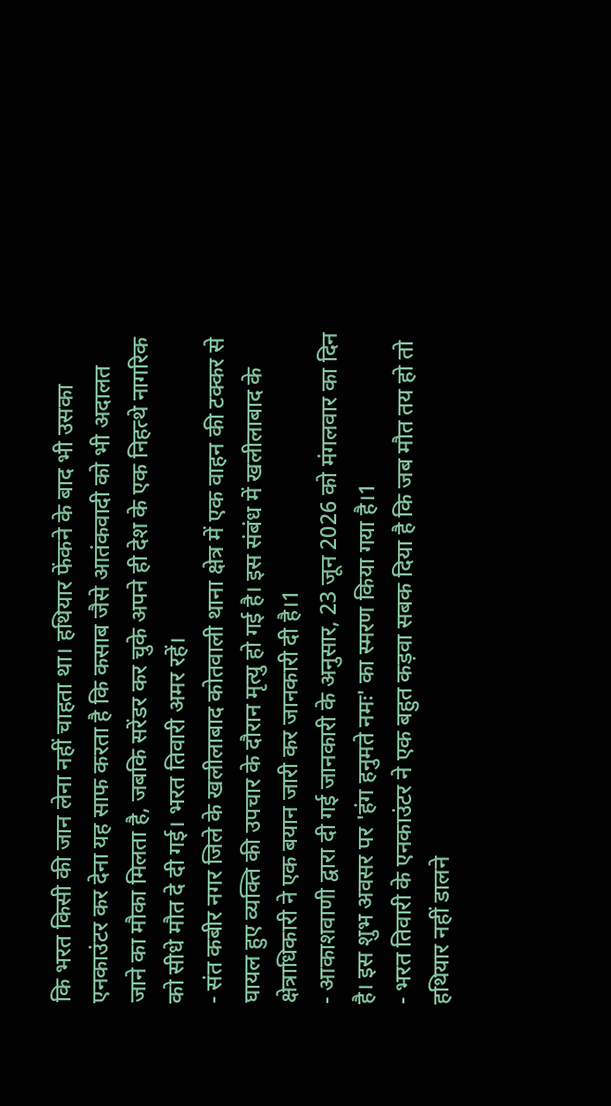कि भरत किसी की जान लेना नहीं चाहता था। हथियार फेंकने के बाद भी उसका एनकाउंटर कर देना यह साफ करता है कि कसाब जैसे आतंकवादी को भी अदालत जाने का मौका मिलता है, जबकि सरेंडर कर चुके अपने ही देश के एक निहत्थे नागरिक को सीधे मौत दे दी गई। भरत तिवारी अमर रहें।
- संत कबीर नगर जिले के खलीलाबाद कोतवाली थाना क्षेत्र में एक वाहन की टक्कर से घायल हुए व्यक्ति की उपचार के दौरान मृत्यु हो गई है। इस संबंध में खलीलाबाद के क्षेत्राधिकारी ने एक बयान जारी कर जानकारी दी है।1
- आकाशवाणी द्वारा दी गई जानकारी के अनुसार, 23 जून 2026 को मंगलवार का दिन है। इस शुभ अवसर पर 'हंग हनुमते नमः' का स्मरण किया गया है।1
- भरत तिवारी के एनकाउंटर ने एक बहुत कड़वा सबक दिया है कि जब मौत तय हो तो हथियार नहीं डालने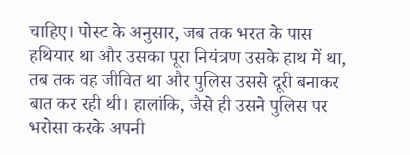चाहिए। पोस्ट के अनुसार, जब तक भरत के पास हथियार था और उसका पूरा नियंत्रण उसके हाथ में था, तब तक वह जीवित था और पुलिस उससे दूरी बनाकर बात कर रही थी। हालांकि, जैसे ही उसने पुलिस पर भरोसा करके अपनी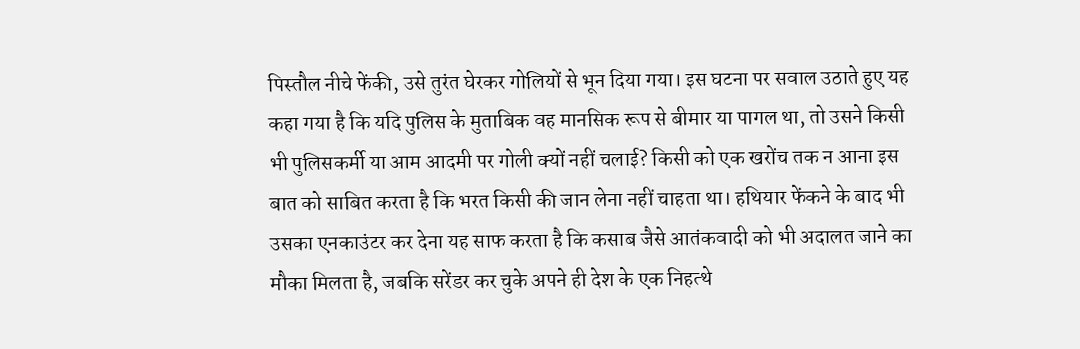पिस्तौल नीचे फेंकी, उसे तुरंत घेरकर गोलियों से भून दिया गया। इस घटना पर सवाल उठाते हुए यह कहा गया है कि यदि पुलिस के मुताबिक वह मानसिक रूप से बीमार या पागल था, तो उसने किसी भी पुलिसकर्मी या आम आदमी पर गोली क्यों नहीं चलाई? किसी को एक खरोंच तक न आना इस बात को साबित करता है कि भरत किसी की जान लेना नहीं चाहता था। हथियार फेंकने के बाद भी उसका एनकाउंटर कर देना यह साफ करता है कि कसाब जैसे आतंकवादी को भी अदालत जाने का मौका मिलता है, जबकि सरेंडर कर चुके अपने ही देश के एक निहत्थे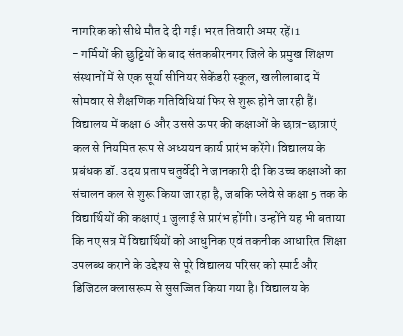नागरिक को सीधे मौत दे दी गई। भरत तिवारी अमर रहें।1
- गर्मियों की छुट्टियों के बाद संतकबीरनगर जिले के प्रमुख शिक्षण संस्थानों में से एक सूर्या सीनियर सेकेंडरी स्कूल, खलीलाबाद में सोमवार से शैक्षणिक गतिविधियां फिर से शुरू होने जा रही हैं। विद्यालय में कक्षा 6 और उससे ऊपर की कक्षाओं के छात्र-छात्राएं कल से नियमित रूप से अध्ययन कार्य प्रारंभ करेंगे। विद्यालय के प्रबंधक डॉ. उदय प्रताप चतुर्वेदी ने जानकारी दी कि उच्च कक्षाओं का संचालन कल से शुरू किया जा रहा है, जबकि प्लेवे से कक्षा 5 तक के विद्यार्थियों की कक्षाएं 1 जुलाई से प्रारंभ होंगी। उन्होंने यह भी बताया कि नए सत्र में विद्यार्थियों को आधुनिक एवं तकनीक आधारित शिक्षा उपलब्ध कराने के उद्देश्य से पूरे विद्यालय परिसर को स्मार्ट और डिजिटल क्लासरूम से सुसज्जित किया गया है। विद्यालय के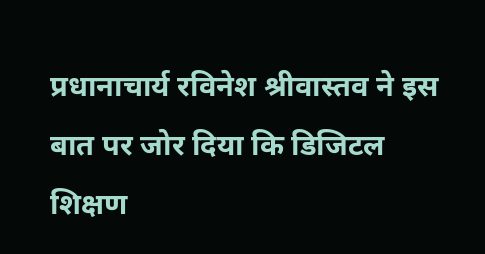प्रधानाचार्य रविनेश श्रीवास्तव ने इस बात पर जोर दिया कि डिजिटल शिक्षण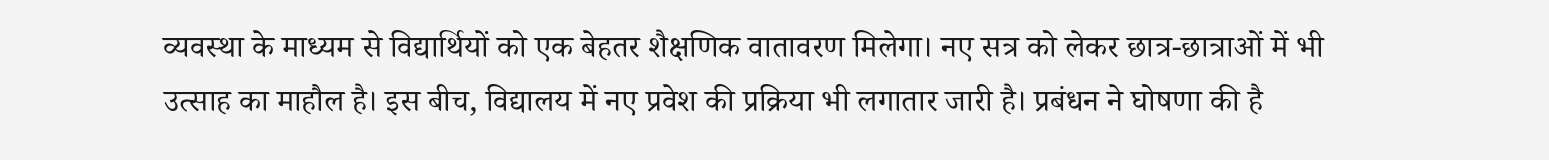व्यवस्था के माध्यम से विद्यार्थियों को एक बेहतर शैक्षणिक वातावरण मिलेगा। नए सत्र को लेकर छात्र-छात्राओं में भी उत्साह का माहौल है। इस बीच, विद्यालय में नए प्रवेश की प्रक्रिया भी लगातार जारी है। प्रबंधन ने घोषणा की है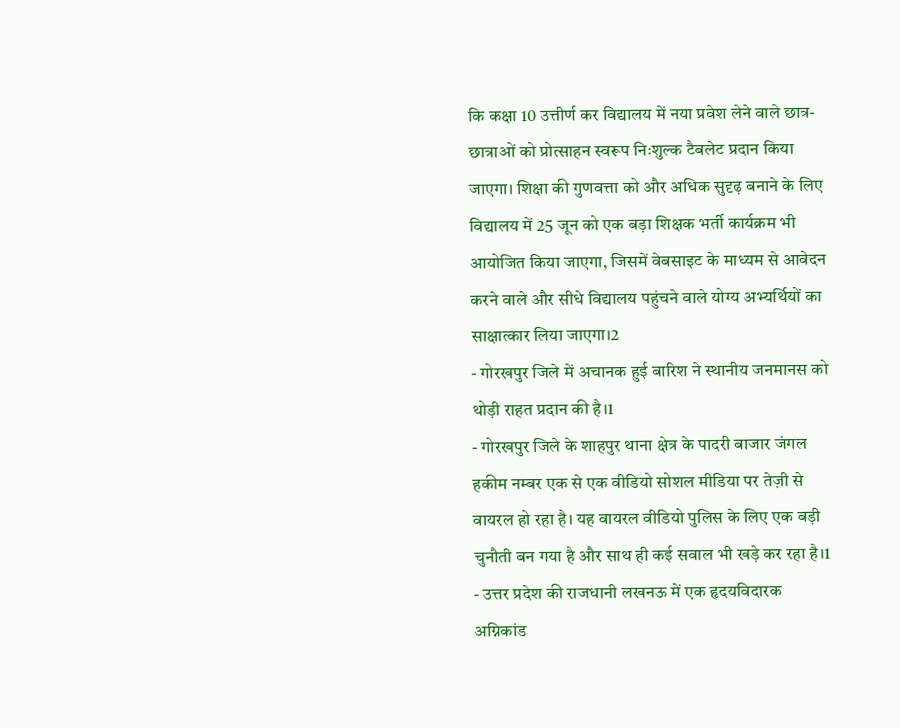कि कक्षा 10 उत्तीर्ण कर विद्यालय में नया प्रवेश लेने वाले छात्र-छात्राओं को प्रोत्साहन स्वरूप निःशुल्क टैबलेट प्रदान किया जाएगा। शिक्षा की गुणवत्ता को और अधिक सुदृढ़ बनाने के लिए विद्यालय में 25 जून को एक बड़ा शिक्षक भर्ती कार्यक्रम भी आयोजित किया जाएगा, जिसमें वेबसाइट के माध्यम से आवेदन करने वाले और सीधे विद्यालय पहुंचने वाले योग्य अभ्यर्थियों का साक्षात्कार लिया जाएगा।2
- गोरखपुर जिले में अचानक हुई बारिश ने स्थानीय जनमानस को थोड़ी राहत प्रदान की है।1
- गोरखपुर जिले के शाहपुर थाना क्षेत्र के पादरी बाजार जंगल हकीम नम्बर एक से एक वीडियो सोशल मीडिया पर तेज़ी से वायरल हो रहा है। यह वायरल वीडियो पुलिस के लिए एक बड़ी चुनौती बन गया है और साथ ही कई सवाल भी खड़े कर रहा है।1
- उत्तर प्रदेश की राजधानी लखनऊ में एक हृदयविदारक अग्निकांड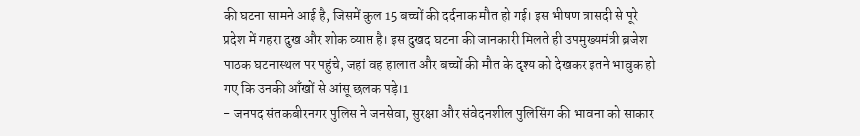की घटना सामने आई है, जिसमें कुल 15 बच्चों की दर्दनाक मौत हो गई। इस भीषण त्रासदी से पूरे प्रदेश में गहरा दुख और शोक व्याप्त है। इस दुखद घटना की जानकारी मिलते ही उपमुख्यमंत्री ब्रजेश पाठक घटनास्थल पर पहुंचे, जहां वह हालात और बच्चों की मौत के दृश्य को देखकर इतने भावुक हो गए कि उनकी आँखों से आंसू छलक पड़े।1
- जनपद संतकबीरनगर पुलिस ने जनसेवा, सुरक्षा और संवेदनशील पुलिसिंग की भावना को साकार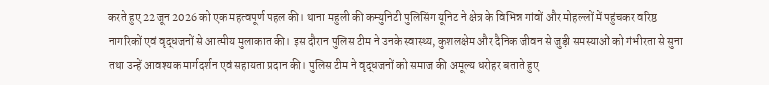करते हुए 22 जून 2026 को एक महत्वपूर्ण पहल की। थाना महुली की कम्युनिटी पुलिसिंग यूनिट ने क्षेत्र के विभिन्न गांवों और मोहल्लों में पहुंचकर वरिष्ठ नागरिकों एवं वृद्धजनों से आत्मीय मुलाकात की। इस दौरान पुलिस टीम ने उनके स्वास्थ्य, कुशलक्षेम और दैनिक जीवन से जुड़ी समस्याओं को गंभीरता से सुना तथा उन्हें आवश्यक मार्गदर्शन एवं सहायता प्रदान की। पुलिस टीम ने वृद्धजनों को समाज की अमूल्य धरोहर बताते हुए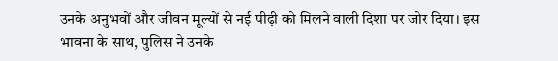उनके अनुभवों और जीवन मूल्यों से नई पीढ़ी को मिलने वाली दिशा पर जोर दिया। इस भावना के साथ, पुलिस ने उनके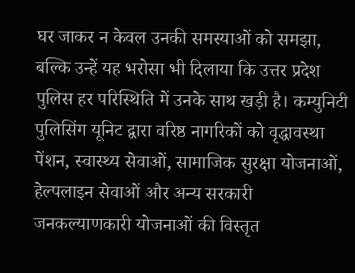घर जाकर न केवल उनकी समस्याओं को समझा, बल्कि उन्हें यह भरोसा भी दिलाया कि उत्तर प्रदेश पुलिस हर परिस्थिति में उनके साथ खड़ी है। कम्युनिटी पुलिसिंग यूनिट द्वारा वरिष्ठ नागरिकों को वृद्धावस्था पेंशन, स्वास्थ्य सेवाओं, सामाजिक सुरक्षा योजनाओं, हेल्पलाइन सेवाओं और अन्य सरकारी जनकल्याणकारी योजनाओं की विस्तृत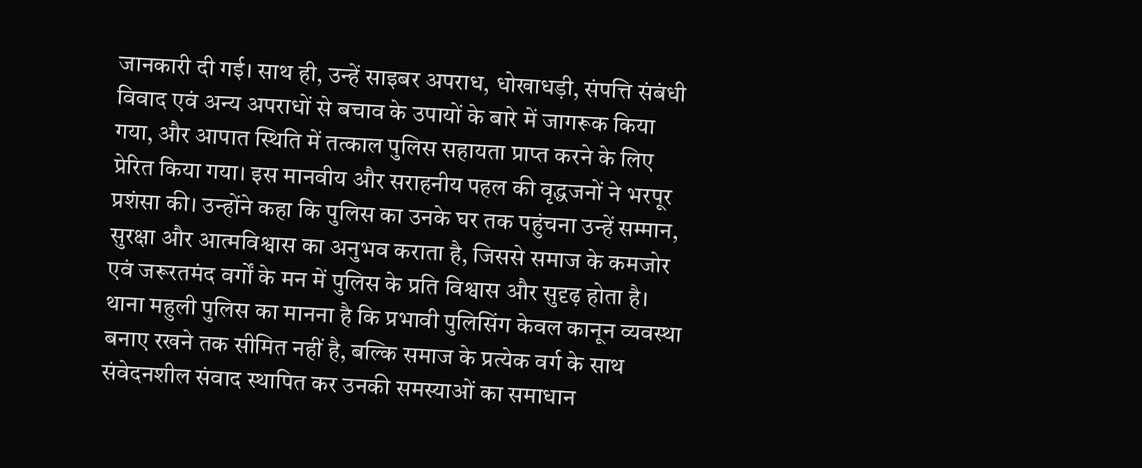जानकारी दी गई। साथ ही, उन्हें साइबर अपराध, धोखाधड़ी, संपत्ति संबंधी विवाद एवं अन्य अपराधों से बचाव के उपायों के बारे में जागरूक किया गया, और आपात स्थिति में तत्काल पुलिस सहायता प्राप्त करने के लिए प्रेरित किया गया। इस मानवीय और सराहनीय पहल की वृद्धजनों ने भरपूर प्रशंसा की। उन्होंने कहा कि पुलिस का उनके घर तक पहुंचना उन्हें सम्मान, सुरक्षा और आत्मविश्वास का अनुभव कराता है, जिससे समाज के कमजोर एवं जरूरतमंद वर्गों के मन में पुलिस के प्रति विश्वास और सुदृढ़ होता है। थाना महुली पुलिस का मानना है कि प्रभावी पुलिसिंग केवल कानून व्यवस्था बनाए रखने तक सीमित नहीं है, बल्कि समाज के प्रत्येक वर्ग के साथ संवेदनशील संवाद स्थापित कर उनकी समस्याओं का समाधान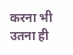करना भी उतना ही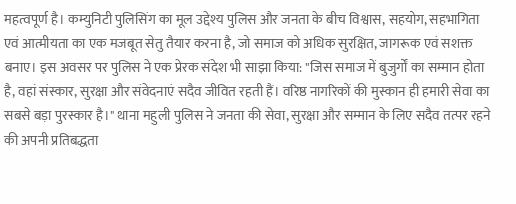महत्वपूर्ण है। कम्युनिटी पुलिसिंग का मूल उद्देश्य पुलिस और जनता के बीच विश्वास, सहयोग, सहभागिता एवं आत्मीयता का एक मजबूत सेतु तैयार करना है, जो समाज को अधिक सुरक्षित, जागरूक एवं सशक्त बनाए। इस अवसर पर पुलिस ने एक प्रेरक संदेश भी साझा किया: "जिस समाज में बुजुर्गों का सम्मान होता है, वहां संस्कार, सुरक्षा और संवेदनाएं सदैव जीवित रहती हैं। वरिष्ठ नागरिकों की मुस्कान ही हमारी सेवा का सबसे बड़ा पुरस्कार है।" थाना महुली पुलिस ने जनता की सेवा, सुरक्षा और सम्मान के लिए सदैव तत्पर रहने की अपनी प्रतिबद्धता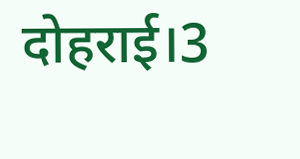दोहराई।3